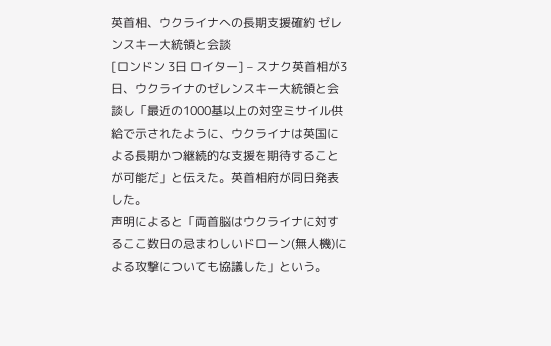英首相、ウクライナへの長期支援確約 ゼレンスキー大統領と会談
[ロンドン 3日 ロイター] – スナク英首相が3日、ウクライナのゼレンスキー大統領と会談し「最近の1000基以上の対空ミサイル供給で示されたように、ウクライナは英国による長期かつ継続的な支援を期待することが可能だ」と伝えた。英首相府が同日発表した。
声明によると「両首脳はウクライナに対するここ数日の忌まわしいドローン(無人機)による攻撃についても協議した」という。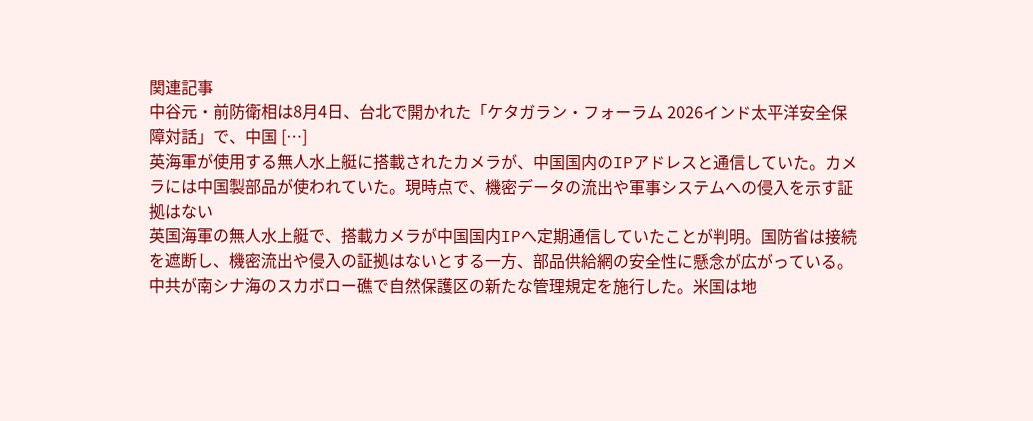関連記事
中谷元・前防衛相は8月4日、台北で開かれた「ケタガラン・フォーラム 2026インド太平洋安全保障対話」で、中国 […]
英海軍が使用する無人水上艇に搭載されたカメラが、中国国内のIPアドレスと通信していた。カメラには中国製部品が使われていた。現時点で、機密データの流出や軍事システムへの侵入を示す証拠はない
英国海軍の無人水上艇で、搭載カメラが中国国内IPへ定期通信していたことが判明。国防省は接続を遮断し、機密流出や侵入の証拠はないとする一方、部品供給網の安全性に懸念が広がっている。
中共が南シナ海のスカボロー礁で自然保護区の新たな管理規定を施行した。米国は地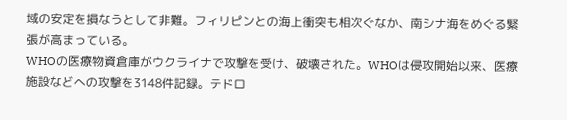域の安定を損なうとして非難。フィリピンとの海上衝突も相次ぐなか、南シナ海をめぐる緊張が高まっている。
WHOの医療物資倉庫がウクライナで攻撃を受け、破壊された。WHOは侵攻開始以来、医療施設などへの攻撃を3148件記録。テドロ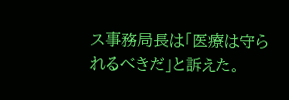ス事務局長は「医療は守られるべきだ」と訴えた。